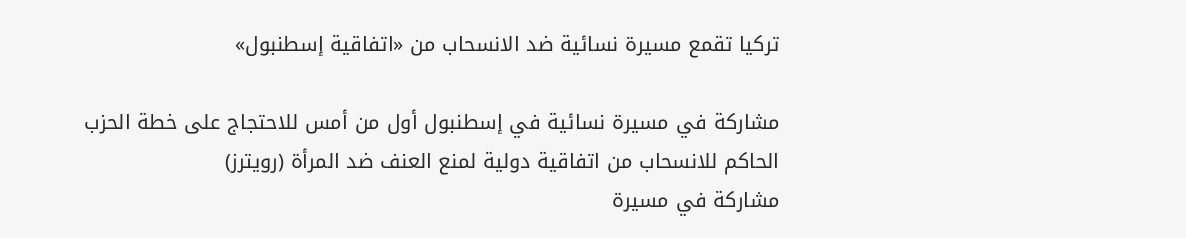تركيا تقمع مسيرة نسائية ضد الانسحاب من «اتفاقية إسطنبول»

مشاركة في مسيرة نسائية في إسطنبول أول من أمس للاحتجاج على خطة الحزب الحاكم للانسحاب من اتفاقية دولية لمنع العنف ضد المرأة (رويترز)
مشاركة في مسيرة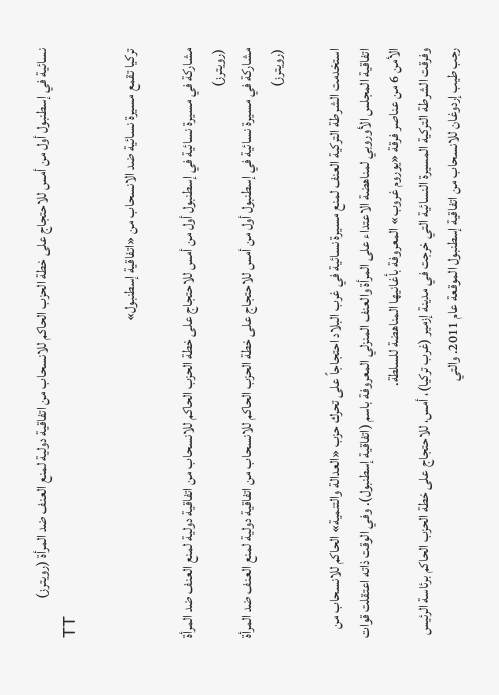نسائية في إسطنبول أول من أمس للاحتجاج على خطة الحزب الحاكم للانسحاب من اتفاقية دولية لمنع العنف ضد المرأة (رويترز)
TT

تركيا تقمع مسيرة نسائية ضد الانسحاب من «اتفاقية إسطنبول»

مشاركة في مسيرة نسائية في إسطنبول أول من أمس للاحتجاج على خطة الحزب الحاكم للانسحاب من اتفاقية دولية لمنع العنف ضد المرأة (رويترز)
مشاركة في مسيرة نسائية في إسطنبول أول من أمس للاحتجاج على خطة الحزب الحاكم للانسحاب من اتفاقية دولية لمنع العنف ضد المرأة (رويترز)

استخدمت الشرطة التركية العنف لمنع مسيرة نسائية في غرب البلاد احتجاجاً على تحرك حزب «العدالة والتنمية» الحاكم للانسحاب من اتفاقية المجلس الأوروبي لمناهضة الاعتداء على المرأة والعنف المنزلي المعروفة باسم (اتفاقية إسطنبول). وفي الوقت ذاته اعتقلت قوات الأمن 6 من عناصر فرقة «يوروم غروب» المعروفة بأغانيها المناهضة للسلطة.
وفرقت الشرطة التركية المسيرة النسائية التي خرجت في مدينة إزمير (غرب تركيا)، أمس، للاحتجاج على خطة الحزب الحاكم برئاسة الرئيس رجب طيب إردوغان للانسحاب من اتفاقية إسطنبول الموقعة عام 2011. والتي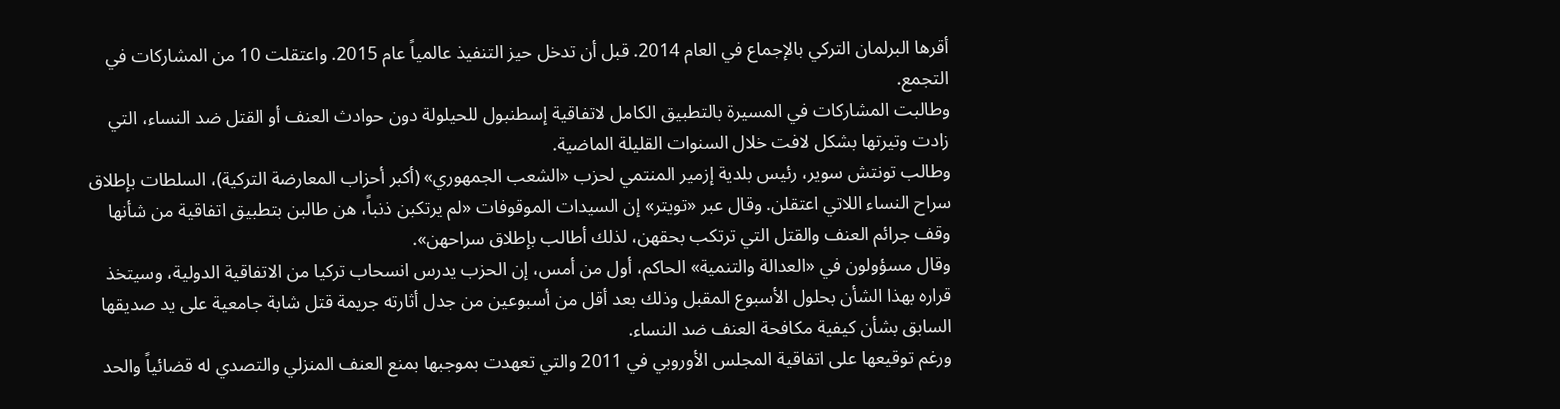أقرها البرلمان التركي بالإجماع في العام 2014. قبل أن تدخل حيز التنفيذ عالمياً عام 2015. واعتقلت 10 من المشاركات في التجمع.
وطالبت المشاركات في المسيرة بالتطبيق الكامل لاتفاقية إسطنبول للحيلولة دون حوادث العنف أو القتل ضد النساء، التي زادت وتيرتها بشكل لافت خلال السنوات القليلة الماضية.
وطالب تونتش سوير، رئيس بلدية إزمير المنتمي لحزب «الشعب الجمهوري» (أكبر أحزاب المعارضة التركية)، السلطات بإطلاق سراح النساء اللاتي اعتقلن. وقال عبر «تويتر» إن السيدات الموقوفات «لم يرتكبن ذنباً، هن طالبن بتطبيق اتفاقية من شأنها وقف جرائم العنف والقتل التي ترتكب بحقهن، لذلك أطالب بإطلاق سراحهن».
وقال مسؤولون في «العدالة والتنمية» الحاكم، أول من أمس، إن الحزب يدرس انسحاب تركيا من الاتفاقية الدولية، وسيتخذ قراره بهذا الشأن بحلول الأسبوع المقبل وذلك بعد أقل من أسبوعين من جدل أثارته جريمة قتل شابة جامعية على يد صديقها السابق بشأن كيفية مكافحة العنف ضد النساء.
ورغم توقيعها على اتفاقية المجلس الأوروبي في 2011 والتي تعهدت بموجبها بمنع العنف المنزلي والتصدي له قضائياً والحد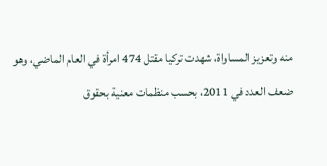منه وتعزيز المساواة، شهدت تركيا مقتل 474 امرأة في العام الماضي، وهو ضعف العدد في 2011، بحسب منظمات معنية بحقوق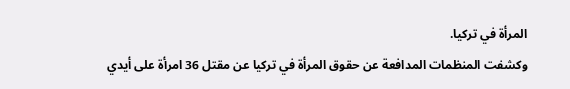المرأة في تركيا.
وكشفت المنظمات المدافعة عن حقوق المرأة في تركيا عن مقتل 36 امرأة على أيدي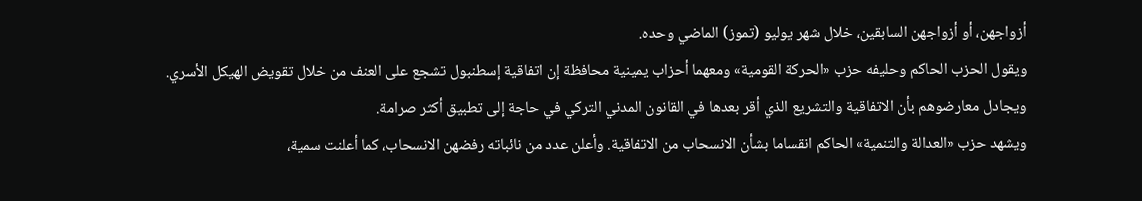أزواجهن، أو أزواجهن السابقين، خلال شهر يوليو (تموز) الماضي وحده.
ويقول الحزب الحاكم وحليفه حزب «الحركة القومية» ومعهما أحزاب يمينية محافظة إن اتفاقية إسطنبول تشجع على العنف من خلال تقويض الهيكل الأسري. ويجادل معارضوهم بأن الاتفاقية والتشريع الذي أقر بعدها في القانون المدني التركي في حاجة إلى تطبيق أكثر صرامة.
ويشهد حزب «العدالة والتنمية» الحاكم انقساما بشأن الانسحاب من الاتفاقية. وأعلن عدد من نائباته رفضهن الانسحاب، كما أعلنت سمية،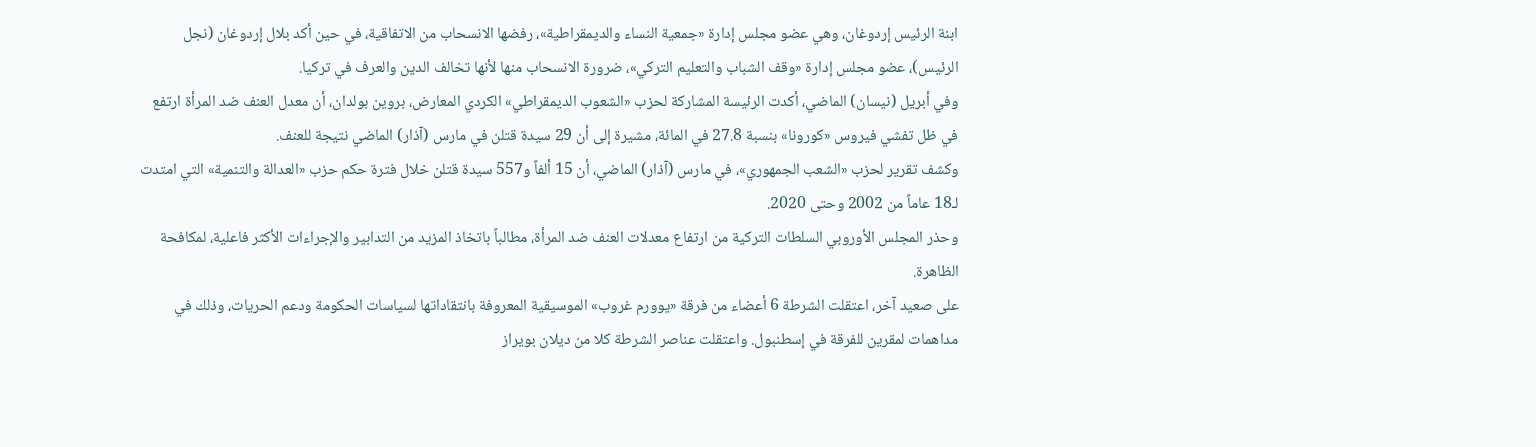ابنة الرئيس إردوغان، وهي عضو مجلس إدارة «جمعية النساء والديمقراطية»، رفضها الانسحاب من الاتفاقية، في حين أكد بلال إردوغان (نجل الرئيس)، عضو مجلس إدارة «وقف الشباب والتعليم التركي»، ضرورة الانسحاب منها لأنها تخالف الدين والعرف في تركيا.
وفي أبريل (نيسان) الماضي، أكدت الرئيسة المشاركة لحزب «الشعوب الديمقراطي» الكردي المعارض، بروين بولدان، أن معدل العنف ضد المرأة ارتفع في ظل تفشي فيروس «كورونا» بنسبة 27.8 في المائة، مشيرة إلى أن 29 سيدة قتلن في مارس (آذار) الماضي نتيجة للعنف.
وكشف تقرير لحزب «الشعب الجمهوري»، في مارس (آذار) الماضي، أن 15 ألفاً و557 سيدة قتلن خلال فترة حكم حزب «العدالة والتنمية» التي امتدت لـ18 عاماً من 2002 وحتى 2020.
وحذر المجلس الأوروبي السلطات التركية من ارتفاع معدلات العنف ضد المرأة، مطالباً باتخاذ المزيد من التدابير والإجراءات الأكثر فاعلية، لمكافحة الظاهرة.
على صعيد آخر، اعتقلت الشرطة 6 أعضاء من فرقة «يوورم غروب» الموسيقية المعروفة بانتقاداتها لسياسات الحكومة ودعم الحريات، وذلك في مداهمات لمقرين للفرقة في إسطنبول. واعتقلت عناصر الشرطة كلا من ديلان بويراز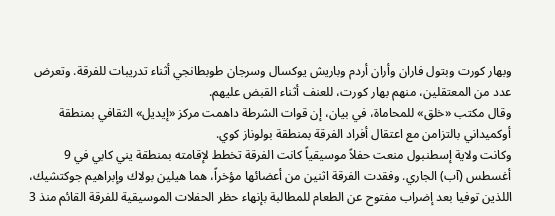وبهار كورت وبتول فاران وأران أردم وباريش يوكسال وسرجان طوبطانجي أثناء تدريبات للفرقة. وتعرض عدد من المعتقلين، منهم بهار كورت، للعنف أثناء القبض عليهم.
وقال مكتب «خلق» للمحاماة، في بيان، إن قوات الشرطة داهمت مركز «إيديل» الثقافي بمنطقة أوكميداني بالتزامن مع اعتقال أفراد الفرقة بمنطقة بولوناز كوي.
وكانت ولاية إسطنبول منعت حفلاً موسيقياً كانت الفرقة تخطط لإقامته بمنطقة يني كابي في 9 أغسطس (آب) الجاري. وفقدت الفرقة اثنين من أعضائها مؤخراً، هما هيلين بولاك وإبراهيم جوكتشيك، اللذين توفيا بعد إضراب مفتوح عن الطعام للمطالبة بإنهاء حظر الحفلات الموسيقية للفرقة القائم منذ 3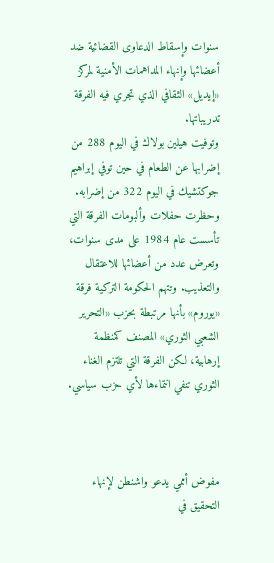سنوات وإسقاط الدعاوى القضائية ضد أعضائها وإنهاء المداهمات الأمنية لمركز «إيديل» الثقافي الذي تجري فيه الفرقة تدريباتها.
وتوفيت هيلين بولاك في اليوم 288 من إضرابها عن الطعام في حين توفي إبراهيم جوكتشيك في اليوم 322 من إضرابه. وحظرت حفلات وألبومات الفرقة التي تأسست عام 1984 على مدى سنوات، وتعرض عدد من أعضائها للاعتقال والتعذيب. وتتهم الحكومة التركية فرقة «يوروم» بأنها مرتبطة بحزب «التحرير الشعبي الثوري» المصنف كمنظمة إرهابية، لكن الفرقة التي تلتزم الغناء الثوري تنفي انتماءها لأي حزب سياسي.



مفوض أممي يدعو واشنطن لإنهاء التحقيق في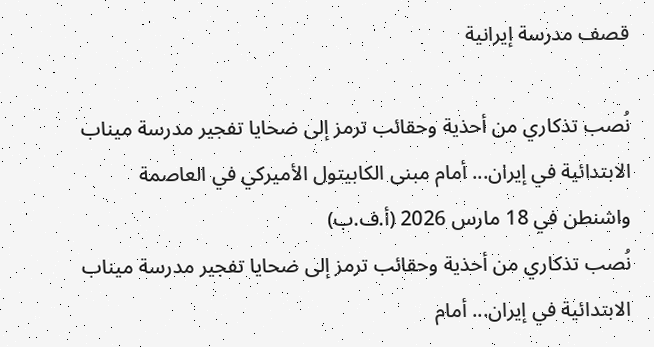قصف مدرسة إيرانية

نُصب تذكاري من أحذية وحقائب ترمز إلى ضحايا تفجير مدرسة ميناب الابتدائية في إيران... أمام مبنى الكابيتول الأميركي في العاصمة واشنطن في 18 مارس 2026 (أ.ف.ب)
نُصب تذكاري من أحذية وحقائب ترمز إلى ضحايا تفجير مدرسة ميناب الابتدائية في إيران... أمام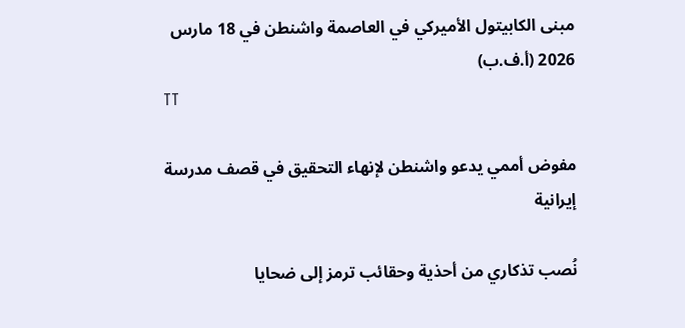مبنى الكابيتول الأميركي في العاصمة واشنطن في 18 مارس 2026 (أ.ف.ب)
TT

مفوض أممي يدعو واشنطن لإنهاء التحقيق في قصف مدرسة إيرانية

نُصب تذكاري من أحذية وحقائب ترمز إلى ضحايا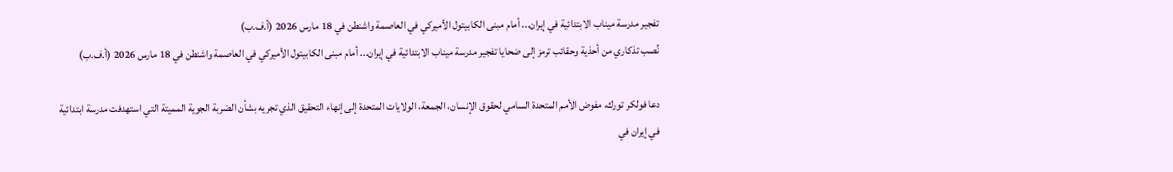تفجير مدرسة ميناب الابتدائية في إيران... أمام مبنى الكابيتول الأميركي في العاصمة واشنطن في 18 مارس 2026 (أ.ف.ب)
نُصب تذكاري من أحذية وحقائب ترمز إلى ضحايا تفجير مدرسة ميناب الابتدائية في إيران... أمام مبنى الكابيتول الأميركي في العاصمة واشنطن في 18 مارس 2026 (أ.ف.ب)

دعا فولكر تورك، مفوض الأمم المتحدة السامي لحقوق الإنسان، الجمعة، الولايات المتحدة إلى إنهاء التحقيق الذي تجريه بشأن الضربة الجوية المميتة التي استهدفت مدرسة ابتدائية في إيران في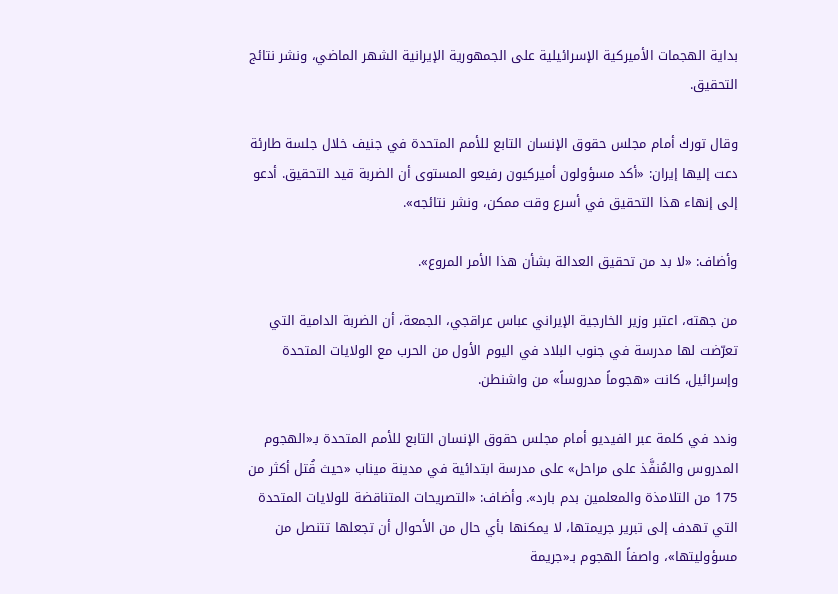بداية الهجمات الأميركية الإسرائيلية على الجمهورية الإيرانية الشهر الماضي، ونشر نتائج التحقيق.

وقال تورك أمام مجلس حقوق الإنسان التابع للأمم المتحدة في جنيف خلال جلسة طارئة دعت إليها إيران: «أكد مسؤولون أميركيون رفيعو المستوى أن الضربة قيد التحقيق. أدعو إلى إنهاء هذا التحقيق في أسرع وقت ممكن، ونشر نتائجه».

وأضاف: «لا بد من تحقيق العدالة بشأن هذا الأمر المروع».

من جهته، اعتبر وزير الخارجية الإيراني عباس عراقجي، الجمعة، أن الضربة الدامية التي تعرّضت لها مدرسة في جنوب البلاد في اليوم الأول من الحرب مع الولايات المتحدة وإسرائيل، كانت «هجوماً مدروساً» من واشنطن.

وندد في كلمة عبر الفيديو أمام مجلس حقوق الإنسان التابع للأمم المتحدة بـ«الهجوم المدروس والمُنفَّذ على مراحل» على مدرسة ابتدائية في مدينة ميناب «حيث قُتل أكثر من 175 من التلامذة والمعلمين بدم بارد». وأضاف: «التصريحات المتناقضة للولايات المتحدة التي تهدف إلى تبرير جريمتها، لا يمكنها بأي حال من الأحوال أن تجعلها تتنصل من مسؤوليتها»، واصفاً الهجوم بـ«جريمة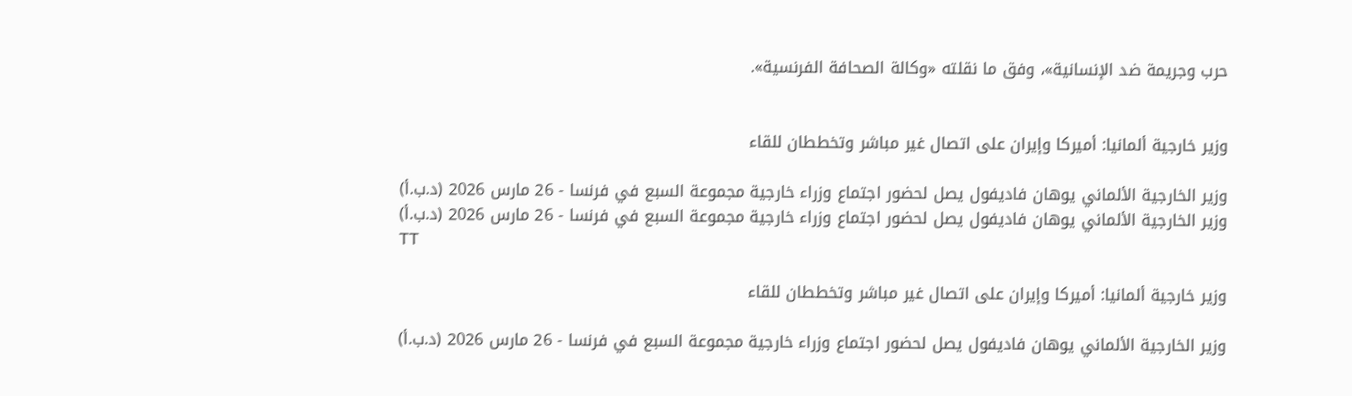حرب وجريمة ضد الإنسانية»، وفق ما نقلته «وكالة الصحافة الفرنسية».


وزير خارجية ألمانيا: أميركا وإيران على اتصال غير مباشر وتخططان للقاء

وزير الخارجية الألماني يوهان فاديفول يصل لحضور اجتماع وزراء خارجية مجموعة السبع في فرنسا - 26 مارس 2026 (د.ب.أ)
وزير الخارجية الألماني يوهان فاديفول يصل لحضور اجتماع وزراء خارجية مجموعة السبع في فرنسا - 26 مارس 2026 (د.ب.أ)
TT

وزير خارجية ألمانيا: أميركا وإيران على اتصال غير مباشر وتخططان للقاء

وزير الخارجية الألماني يوهان فاديفول يصل لحضور اجتماع وزراء خارجية مجموعة السبع في فرنسا - 26 مارس 2026 (د.ب.أ)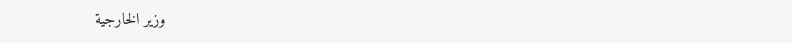وزير الخارجية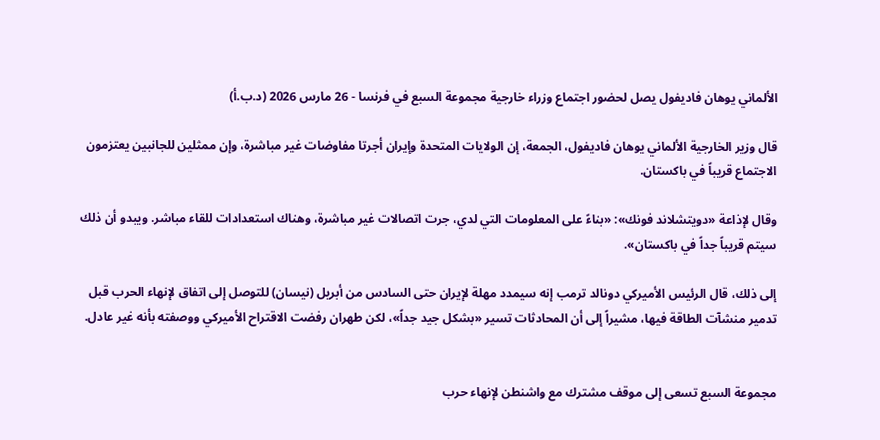الألماني يوهان فاديفول يصل لحضور اجتماع وزراء خارجية مجموعة السبع في فرنسا - 26 مارس 2026 (د.ب.أ)

قال وزير الخارجية الألماني يوهان فاديفول، الجمعة، إن الولايات المتحدة وإيران أجرتا مفاوضات غير مباشرة، وإن ممثلين للجانبين يعتزمون الاجتماع قريباً في باكستان.

وقال لإذاعة «دويتشلاند فونك»: «بناءً على المعلومات التي لدي، جرت اتصالات غير مباشرة، وهناك استعدادات للقاء مباشر. ويبدو أن ذلك سيتم قريباً جداً في باكستان».

إلى ذلك، قال الرئيس الأميركي دونالد ترمب إنه سيمدد مهلة لإيران حتى السادس من أبريل (نيسان) للتوصل إلى اتفاق لإنهاء الحرب قبل تدمير منشآت الطاقة فيها، مشيراً إلى أن المحادثات تسير «بشكل جيد جداً»، لكن طهران رفضت الاقتراح الأميركي ووصفته بأنه غير عادل.


مجموعة السبع تسعى إلى موقف مشترك مع واشنطن لإنهاء حرب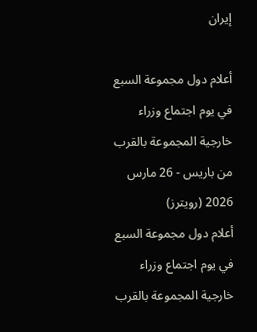إيران

أعلام دول مجموعة السبع في يوم اجتماع وزراء خارجية المجموعة بالقرب من باريس - 26 مارس 2026 (رويترز)
أعلام دول مجموعة السبع في يوم اجتماع وزراء خارجية المجموعة بالقرب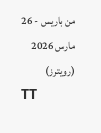من باريس - 26 مارس 2026 (رويترز)
TT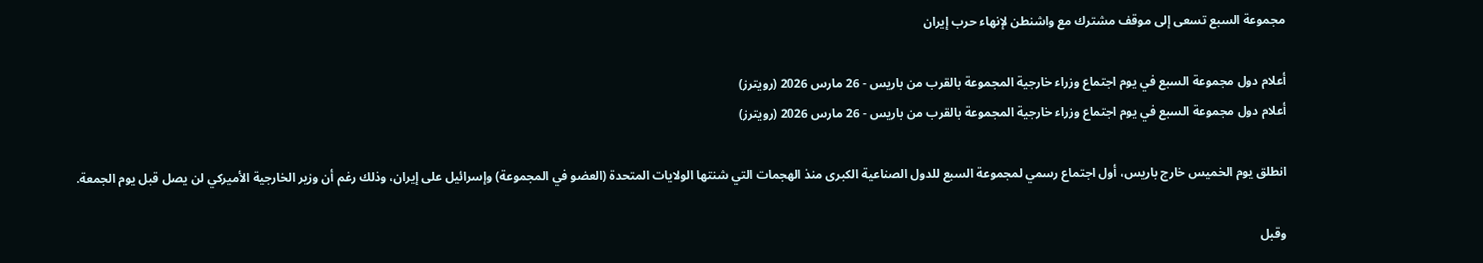مجموعة السبع تسعى إلى موقف مشترك مع واشنطن لإنهاء حرب إيران

أعلام دول مجموعة السبع في يوم اجتماع وزراء خارجية المجموعة بالقرب من باريس - 26 مارس 2026 (رويترز)
أعلام دول مجموعة السبع في يوم اجتماع وزراء خارجية المجموعة بالقرب من باريس - 26 مارس 2026 (رويترز)

انطلق يوم الخميس خارج باريس، أول اجتماع رسمي لمجموعة السبع للدول الصناعية الكبرى منذ الهجمات التي شنتها الولايات المتحدة (العضو في المجموعة) وإسرائيل على إيران، وذلك رغم أن وزير الخارجية الأميركي لن يصل قبل يوم الجمعة.

وقبل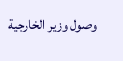وصول وزير الخارجية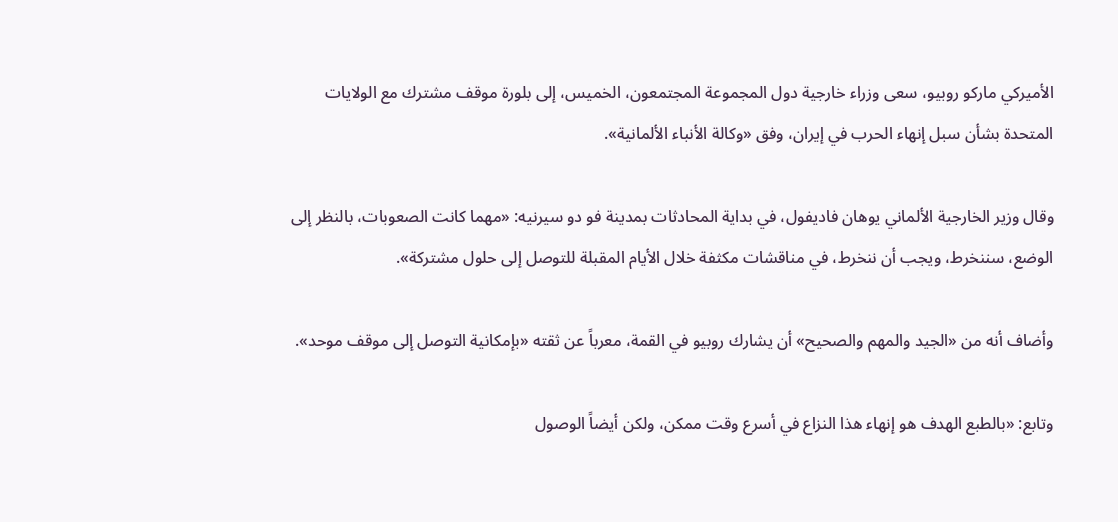الأميركي ماركو روبيو، سعى وزراء خارجية دول المجموعة المجتمعون، الخميس، إلى بلورة موقف مشترك مع الولايات المتحدة بشأن سبل إنهاء الحرب في إيران، وفق «وكالة الأنباء الألمانية».

وقال وزير الخارجية الألماني يوهان فاديفول، في بداية المحادثات بمدينة فو دو سيرنيه: «مهما كانت الصعوبات، بالنظر إلى الوضع، سننخرط، ويجب أن ننخرط، في مناقشات مكثفة خلال الأيام المقبلة للتوصل إلى حلول مشتركة».

وأضاف أنه من «الجيد والمهم والصحيح» أن يشارك روبيو في القمة، معرباً عن ثقته «بإمكانية التوصل إلى موقف موحد».

وتابع: «بالطبع الهدف هو إنهاء هذا النزاع في أسرع وقت ممكن، ولكن أيضاً الوصول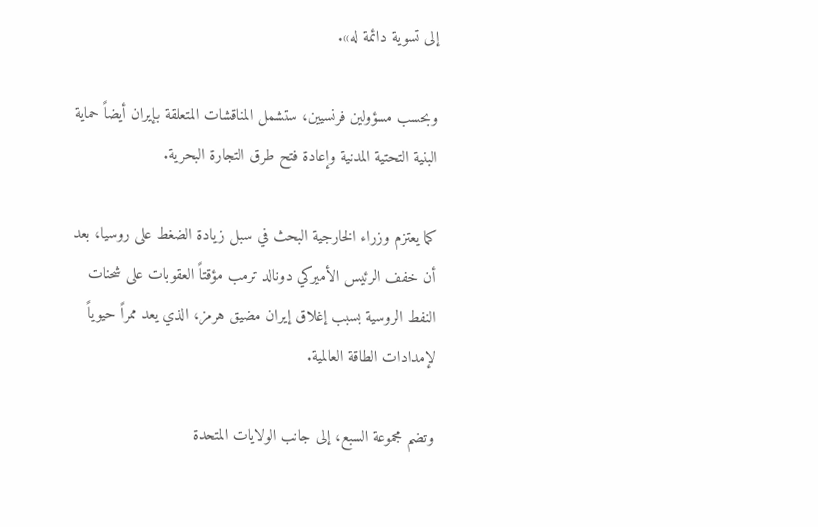إلى تسوية دائمة له».

وبحسب مسؤولين فرنسيين، ستشمل المناقشات المتعلقة بإيران أيضاً حماية البنية التحتية المدنية وإعادة فتح طرق التجارة البحرية.

كما يعتزم وزراء الخارجية البحث في سبل زيادة الضغط على روسيا، بعد أن خفف الرئيس الأميركي دونالد ترمب مؤقتاً العقوبات على شحنات النفط الروسية بسبب إغلاق إيران مضيق هرمز، الذي يعد ممراً حيوياً لإمدادات الطاقة العالمية.

وتضم مجموعة السبع، إلى جانب الولايات المتحدة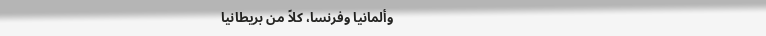وألمانيا وفرنسا، كلاً من بريطانيا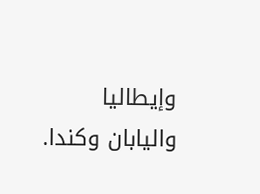وإيطاليا واليابان وكندا.